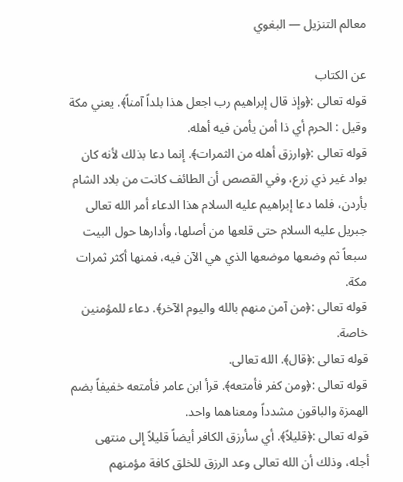معالم التنزيل — البغوي

عن الكتاب
قوله تعالى :﴿وإذ قال إبراهيم رب اجعل هذا بلداً آمناً﴾. يعني مكة وقيل : الحرم أي ذا أمن يأمن فيه أهله.
قوله تعالى :﴿وارزق أهله من الثمرات﴾. إنما دعا بذلك لأنه كان بواد غير ذي زرع، وفي القصص أن الطائف كانت من بلاد الشام بأردن، فلما دعا إبراهيم عليه السلام هذا الدعاء أمر الله تعالى جبريل عليه السلام حتى قلعها من أصلها، وأدارها حول البيت سبعاً ثم وضعها موضعها الذي هي الآن فيه، فمنها أكثر ثمرات مكة.
قوله تعالى :﴿من آمن منهم بالله واليوم الآخر﴾. دعاء للمؤمنين خاصة.
قوله تعالى :﴿قال﴾. الله تعالى.
قوله تعالى :﴿ومن كفر فأمتعه﴾. قرأ ابن عامر فأمتعه خفيفاً بضم الهمزة والباقون مشدداً ومعناهما واحد.
قوله تعالى :﴿قليلاً﴾. أي سأرزق الكافر أيضاً قليلاً إلى منتهى أجله، وذلك أن الله تعالى وعد الرزق للخلق كافة مؤمنهم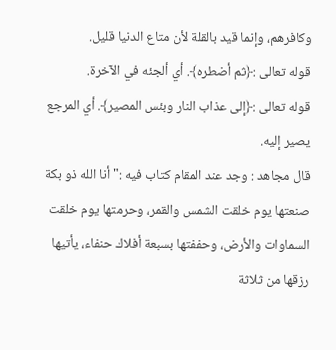وكافرهم، وإنما قيد بالقلة لأن متاع الدنيا قليل.
قوله تعالى :﴿ثم أضطره﴾. أي ألجئه في الآخرة.
قوله تعالى :﴿إلى عذاب النار وبئس المصير﴾. أي المرجع يصير إليه.
قال مجاهد : وجد عند المقام كتاب فيه :" أنا الله ذو بكة صنعتها يوم خلقت الشمس والقمر، وحرمتها يوم خلقت السماوات والأرض، وحففتها بسبعة أفلاك حنفاء، يأتيها رزقها من ثلاثة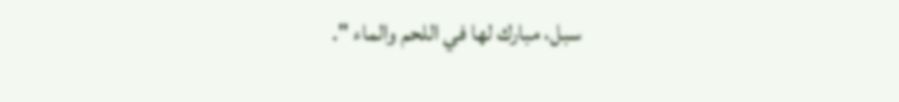سبل، مبارك لها في اللحم والماء ".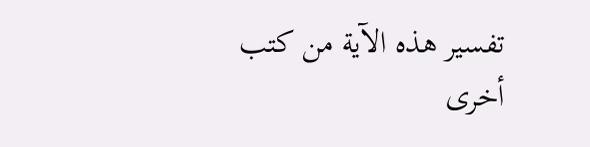تفسير هذه الآية من كتب أخرى